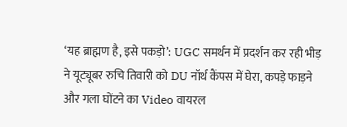‘यह ब्राह्मण है, इसे पकड़ो’: UGC समर्थन में प्रदर्शन कर रही भीड़ ने यूट्यूबर रुचि तिवारी को DU नॉर्थ कैंपस में घेरा, कपड़े फाड़ने और गला घोंटने का Video वायरल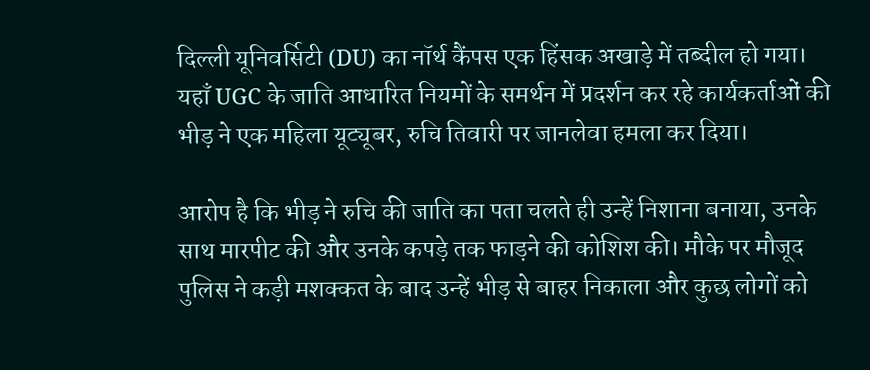दिल्ली यूनिवर्सिटी (DU) का नॉर्थ कैंपस एक हिंसक अखाड़े में तब्दील हो गया। यहाँ UGC के जाति आधारित नियमों के समर्थन में प्रदर्शन कर रहे कार्यकर्ताओं की भीड़ ने एक महिला यूट्यूबर, रुचि तिवारी पर जानलेवा हमला कर दिया।

आरोप है कि भीड़ ने रुचि की जाति का पता चलते ही उन्हें निशाना बनाया, उनके साथ मारपीट की और उनके कपड़े तक फाड़ने की कोशिश की। मौके पर मौजूद पुलिस ने कड़ी मशक्कत के बाद उन्हें भीड़ से बाहर निकाला और कुछ लोगों को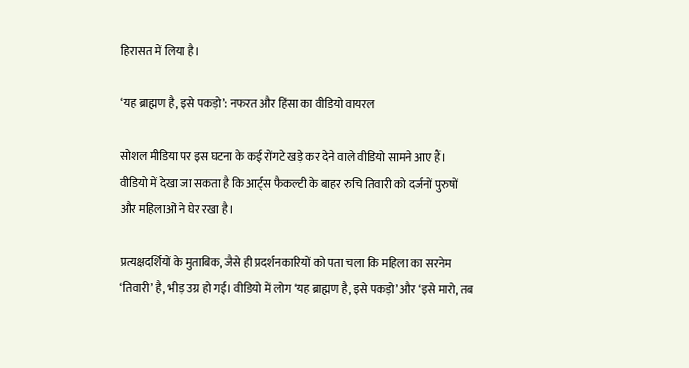हिरासत में लिया है।

‘यह ब्राह्मण है, इसे पकड़ो’: नफरत और हिंसा का वीडियो वायरल

सोशल मीडिया पर इस घटना के कई रोंगटे खड़े कर देने वाले वीडियो सामने आए हैं। वीडियो में देखा जा सकता है कि आर्ट्स फैकल्टी के बाहर रुचि तिवारी को दर्जनों पुरुषों और महिलाओं ने घेर रखा है।

प्रत्यक्षदर्शियों के मुताबिक, जैसे ही प्रदर्शनकारियों को पता चला कि महिला का सरनेम ‘तिवारी’ है, भीड़ उग्र हो गई। वीडियो में लोग ‘यह ब्राह्मण है, इसे पकड़ो’ और ‘इसे मारो, तब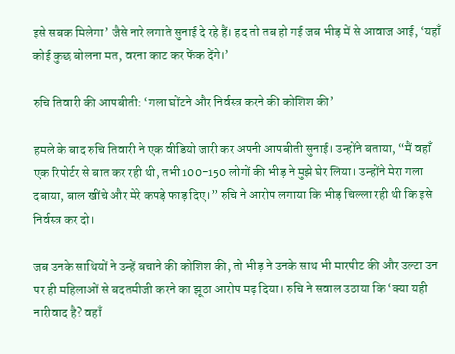इसे सबक मिलेगा’ जैसे नारे लगाते सुनाई दे रहे हैं। हद तो तब हो गई जब भीड़ में से आवाज आई, ‘यहाँ कोई कुछ बोलना मत, वरना काट कर फेंक देंगे।’

रुचि तिवारी की आपबीती: ‘गला घोंटने और निर्वस्त्र करने की कोशिश की’

हमले के बाद रुचि तिवारी ने एक वीडियो जारी कर अपनी आपबीती सुनाई। उन्होंने बताया, “मैं वहाँ एक रिपोर्टर से बात कर रही थी, तभी 100-150 लोगों की भीड़ ने मुझे घेर लिया। उन्होंने मेरा गला दबाया, बाल खींचे और मेरे कपड़े फाड़ दिए।” रुचि ने आरोप लगाया कि भीड़ चिल्ला रही थी कि इसे निर्वस्त्र कर दो।

जब उनके साथियों ने उन्हें बचाने की कोशिश की, तो भीड़ ने उनके साथ भी मारपीट की और उल्टा उन पर ही महिलाओं से बदतमीजी करने का झूठा आरोप मढ़ दिया। रुचि ने सवाल उठाया कि ‘क्या यही नारीवाद है? वहाँ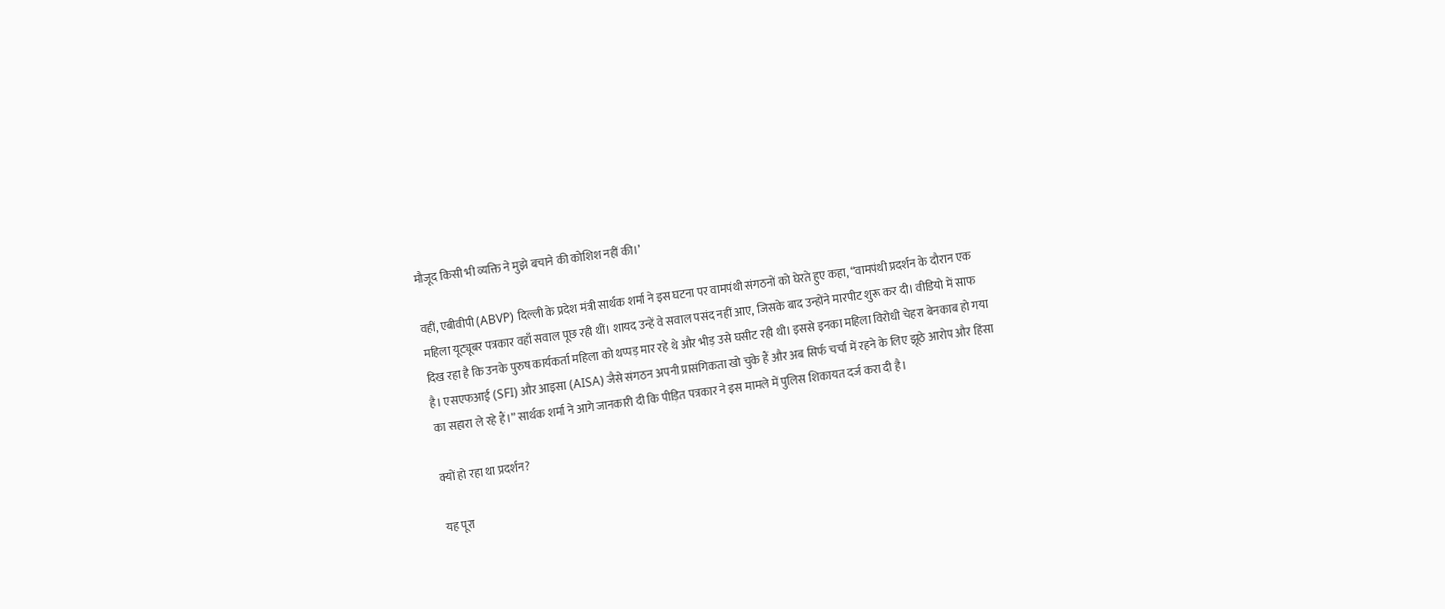मौजूद किसी भी व्यक्ति ने मुझे बचाने की कोशिश नहीं की।’

वहीं, एबीवीपी (ABVP) दिल्ली के प्रदेश मंत्री सार्थक शर्मा ने इस घटना पर वामपंथी संगठनों को घेरते हुए कहा, “वामपंथी प्रदर्शन के दौरान एक महिला यूट्यूबर पत्रकार वहाँ सवाल पूछ रही थीं। शायद उन्हें वे सवाल पसंद नहीं आए, जिसके बाद उन्होंने मारपीट शुरू कर दी। वीडियो में साफ दिख रहा है कि उनके पुरुष कार्यकर्ता महिला को थप्पड़ मार रहे थे और भीड़ उसे घसीट रही थी। इससे इनका महिला विरोधी चेहरा बेनकाब हो गया है। एसएफआई (SFI) और आइसा (AISA) जैसे संगठन अपनी प्रासंगिकता खो चुके हैं और अब सिर्फ चर्चा में रहने के लिए झूठे आरोप और हिंसा का सहारा ले रहे हैं।” सार्थक शर्मा ने आगे जानकारी दी कि पीड़ित पत्रकार ने इस मामले में पुलिस शिकायत दर्ज करा दी है।

क्यों हो रहा था प्रदर्शन?

यह पूरा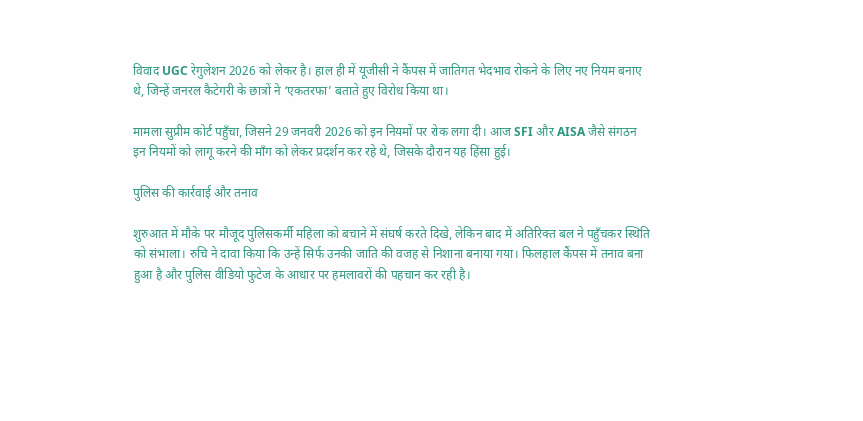विवाद UGC रेगुलेशन 2026 को लेकर है। हाल ही में यूजीसी ने कैंपस में जातिगत भेदभाव रोकने के लिए नए नियम बनाए थे, जिन्हें जनरल कैटेगरी के छात्रों ने ‘एकतरफा’ बताते हुए विरोध किया था।

मामला सुप्रीम कोर्ट पहुँचा, जिसने 29 जनवरी 2026 को इन नियमों पर रोक लगा दी। आज SFI और AISA जैसे संगठन इन नियमों को लागू करने की माँग को लेकर प्रदर्शन कर रहे थे, जिसके दौरान यह हिंसा हुई।

पुलिस की कार्रवाई और तनाव

शुरुआत में मौके पर मौजूद पुलिसकर्मी महिला को बचाने में संघर्ष करते दिखे, लेकिन बाद में अतिरिक्त बल ने पहुँचकर स्थिति को संभाला। रुचि ने दावा किया कि उन्हें सिर्फ उनकी जाति की वजह से निशाना बनाया गया। फिलहाल कैंपस में तनाव बना हुआ है और पुलिस वीडियो फुटेज के आधार पर हमलावरों की पहचान कर रही है।